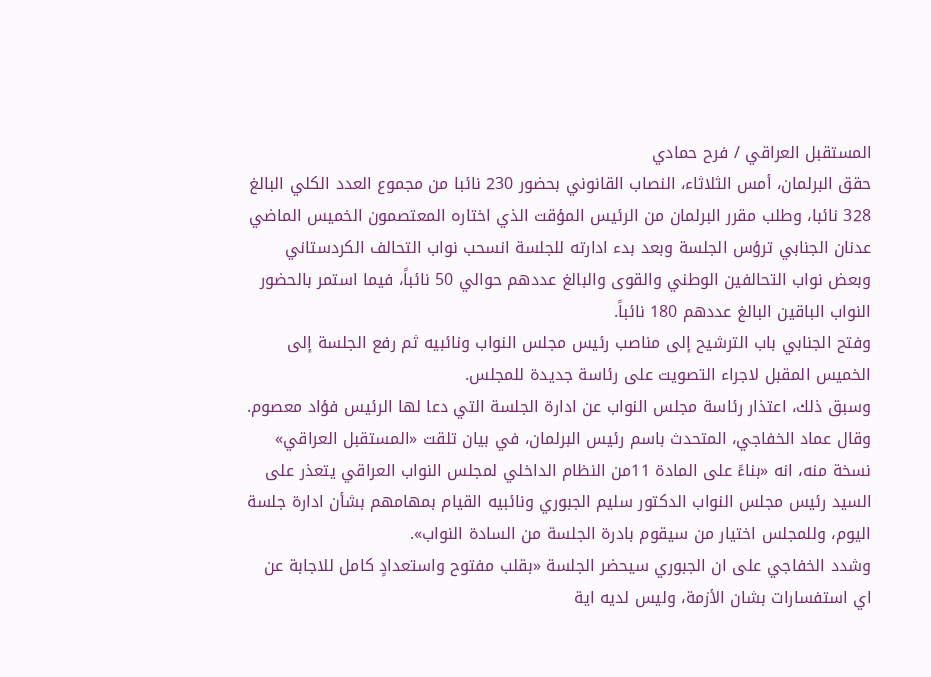المستقبل العراقي / فرح حمادي
حقق البرلمان، أمس الثلاثاء، النصاب القانوني بحضور 230 نائبا من مجموع العدد الكلي البالغ 328 نائبا، وطلب مقرر البرلمان من الرئيس المؤقت الذي اختاره المعتصمون الخميس الماضي عدنان الجنابي ترؤس الجلسة وبعد بدء ادارته للجلسة انسحب نواب التحالف الكردستاني وبعض نواب التحالفين الوطني والقوى والبالغ عددهم حوالي 50 نائباً، فيما استمر بالحضور النواب الباقين البالغ عددهم 180 نائباً.
وفتح الجنابي باب الترشيح إلى مناصب رئيس مجلس النواب ونائبيه ثم رفع الجلسة إلى الخميس المقبل لاجراء التصويت على رئاسة جديدة للمجلس.
وسبق ذلك، اعتذار رئاسة مجلس النواب عن ادارة الجلسة التي دعا لها الرئيس فؤاد معصوم.
وقال عماد الخفاجي، المتحدث باسم رئيس البرلمان، في بيان تلقت «المستقبل العراقي» نسخة منه، انه «بناءً على المادة 11من النظام الداخلي لمجلس النواب العراقي يتعذر على السيد رئيس مجلس النواب الدكتور سليم الجبوري ونائبيه القيام بمهامهم بشأن ادارة جلسة اليوم، وللمجلس اختيار من سيقوم بادرة الجلسة من السادة النواب».
وشدد الخفاجي على ان الجبوري سيحضر الجلسة «بقلب مفتوح واستعدادٍ كامل للاجابة عن اي استفسارات بشان الأزمة، وليس لديه اية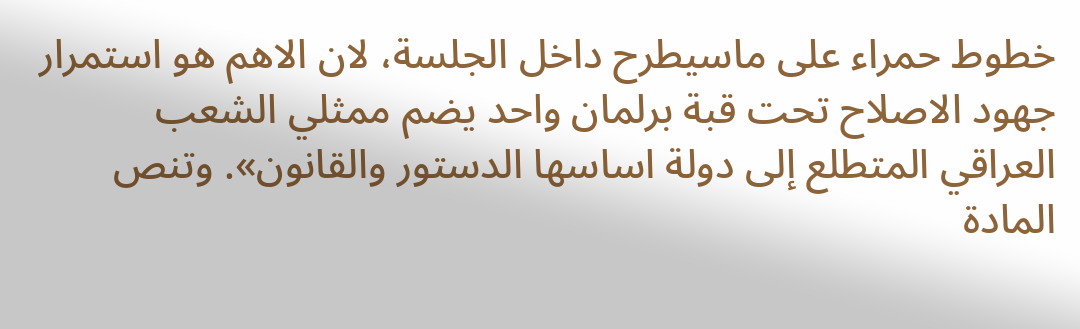خطوط حمراء على ماسيطرح داخل الجلسة، لان الاهم هو استمرار جهود الاصلاح تحت قبة برلمان واحد يضم ممثلي الشعب العراقي المتطلع إلى دولة اساسها الدستور والقانون». وتنص المادة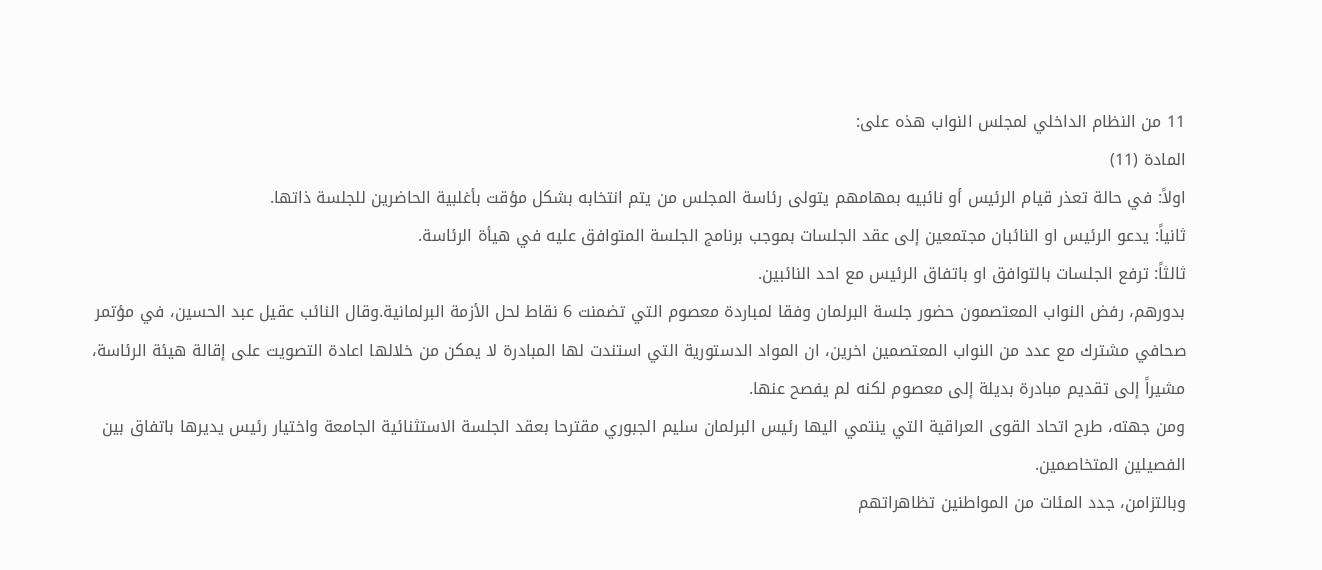11 من النظام الداخلي لمجلس النواب هذه على:
المادة (11)
اولاً: في حالة تعذر قيام الرئيس أو نائبيه بمهامهم يتولى رئاسة المجلس من يتم انتخابه بشكل مؤقت بأغلبية الحاضرين للجلسة ذاتها.
ثانياً: يدعو الرئيس او النائبان مجتمعين إلى عقد الجلسات بموجب برنامج الجلسة المتوافق عليه في هيأة الرئاسة.
ثالثاً: ترفع الجلسات بالتوافق او باتفاق الرئيس مع احد النائبين.
بدورهم، رفض النواب المعتصمون حضور جلسة البرلمان وفقا لمباردة معصوم التي تضمنت 6 نقاط لحل الأزمة البرلمانية.وقال النائب عقيل عبد الحسين، في مؤتمر صحافي مشترك مع عدد من النواب المعتصمين اخرين، ان المواد الدستورية التي استندت لها المبادرة لا يمكن من خلالها اعادة التصويت على إقالة هيئة الرئاسة، مشيراً إلى تقديم مبادرة بديلة إلى معصوم لكنه لم يفصح عنها.
ومن جهته، طرح اتحاد القوى العراقية التي ينتمي اليها رئيس البرلمان سليم الجبوري مقترحا بعقد الجلسة الاستثنائية الجامعة واختيار رئيس يديرها باتفاق بين الفصيلين المتخاصمين.
وبالتزامن، جدد المئات من المواطنين تظاهراتهم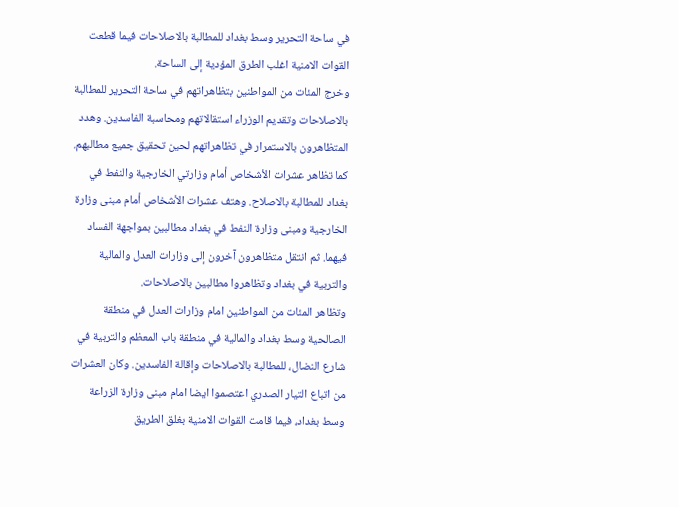في ساحة التحرير وسط بغداد للمطالبة بالاصلاحات فيما قطعت القوات الامنية اغلب الطرق المؤدية إلى الساحة.
وخرج المئات من المواطنين بتظاهراتهم في ساحة التحرير للمطالبة بالاصلاحات وتقديم الوزراء استقالاتهم ومحاسبة الفاسدين. وهدد المتظاهرون بالاستمرار في تظاهراتهم لحين تحقيق جميع مطالبهم. كما تظاهر عشرات الأشخاص أمام وزارتي الخارجية والنفط في بغداد للمطالبة بالاصلاح. وهتف عشرات الأشخاص أمام مبنى وزارة الخارجية ومبنى وزارة النفط في بغداد مطالبين بمواجهة الفساد فيهما. ثم انتقل متظاهرون آخرون إلى وزارات العدل والمالية والتربية في بغداد وتظاهروا مطالبين بالاصلاحات.
وتظاهر المئات من المواطنين امام وزارات العدل في منطقة الصالحية وسط بغداد والمالية في منطقة باب المعظم والتربية في شارع النضال، للمطالبة بالاصلاحات وإقالة الفاسدين. وكان العشرات من اتباع التيار الصدري اعتصموا ايضا امام مبنى وزارة الزراعة وسط بغداد، فيما قامت القوات الامنية بغلق الطريق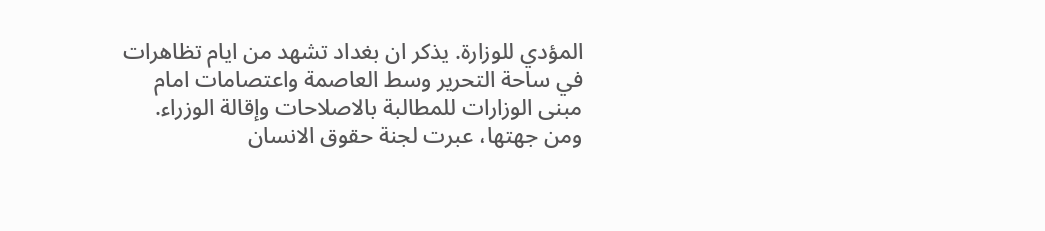المؤدي للوزارة. يذكر ان بغداد تشهد من ايام تظاهرات في ساحة التحرير وسط العاصمة واعتصامات امام مبنى الوزارات للمطالبة بالاصلاحات وإقالة الوزراء. ومن جهتها، عبرت لجنة حقوق الانسان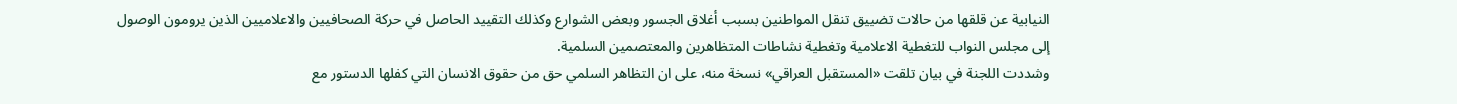النيابية عن قلقها من حالات تضييق تنقل المواطنين بسبب أغلاق الجسور وبعض الشوارع وكذلك التقييد الحاصل في حركة الصحافيين والاعلاميين الذين يرومون الوصول إلى مجلس النواب للتغطية الاعلامية وتغطية نشاطات المتظاهرين والمعتصمين السلمية.
وشددت اللجنة في بيان تلقت «المستقبل العراقي» نسخة منه، على ان التظاهر السلمي حق من حقوق الانسان التي كفلها الدستور مع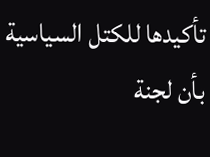تأكيدها للكتل السياسية بأن لجنة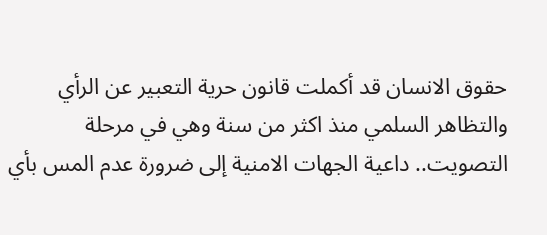حقوق الانسان قد أكملت قانون حرية التعبير عن الرأي والتظاهر السلمي منذ اكثر من سنة وهي في مرحلة التصويت.. داعية الجهات الامنية إلى ضرورة عدم المس بأي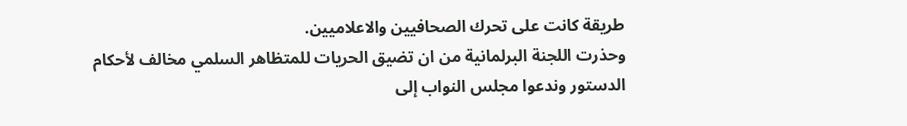طريقة كانت على تحرك الصحافيين والاعلاميين.
وحذرت اللجنة البرلمانية من ان تضيق الحريات للمتظاهر السلمي مخالف لأحكام الدستور وندعوا مجلس النواب إلى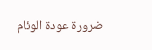ضرورة عودة الوئام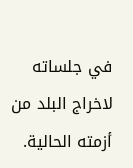في جلساته لاخراج البلد من أزمته الحالية.